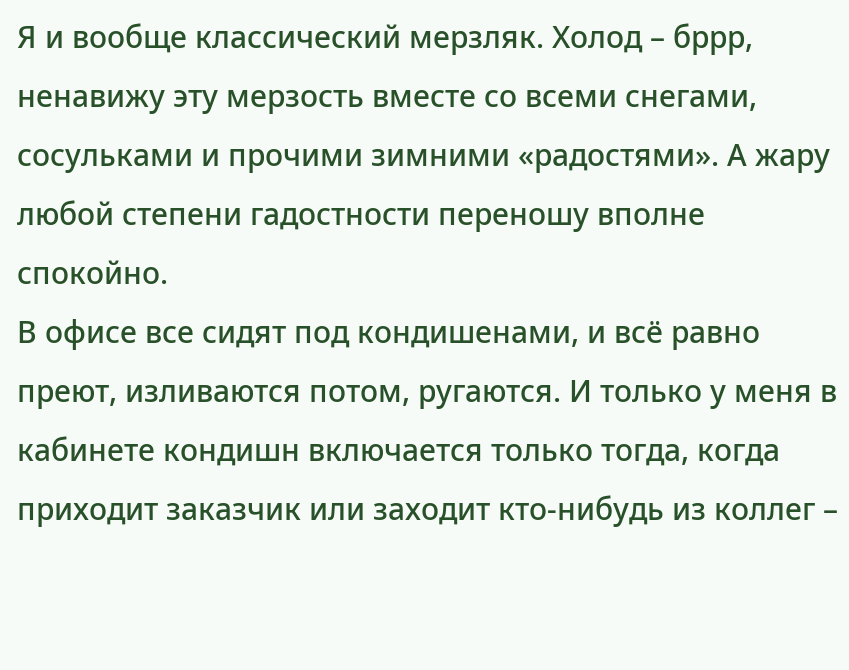Я и вообще классический мерзляк. Холод – бррр, ненавижу эту мерзость вместе со всеми снегами, сосульками и прочими зимними «радостями». А жару любой степени гадостности переношу вполне спокойно.
В офисе все сидят под кондишенами, и всё равно преют, изливаются потом, ругаются. И только у меня в кабинете кондишн включается только тогда, когда приходит заказчик или заходит кто-нибудь из коллег –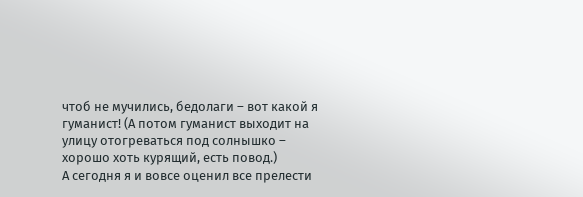чтоб не мучились, бедолаги – вот какой я гуманист! (А потом гуманист выходит на улицу отогреваться под солнышко – хорошо хоть курящий, есть повод.)
А сегодня я и вовсе оценил все прелести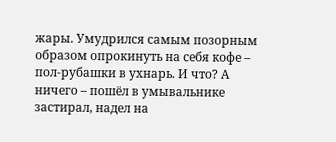жары. Умудрился самым позорным образом опрокинуть на себя кофе – пол-рубашки в ухнарь. И что? А ничего – пошёл в умывальнике застирал, надел на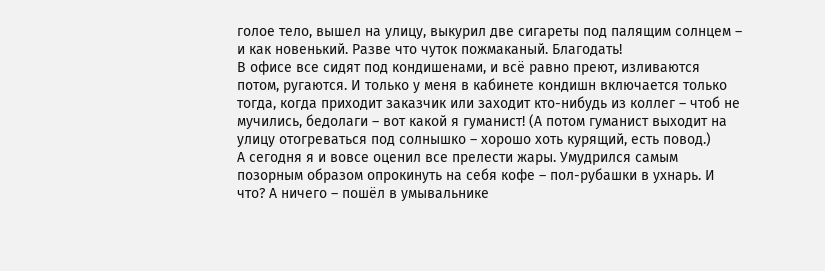голое тело, вышел на улицу, выкурил две сигареты под палящим солнцем – и как новенький. Разве что чуток пожмаканый. Благодать!
В офисе все сидят под кондишенами, и всё равно преют, изливаются потом, ругаются. И только у меня в кабинете кондишн включается только тогда, когда приходит заказчик или заходит кто-нибудь из коллег – чтоб не мучились, бедолаги – вот какой я гуманист! (А потом гуманист выходит на улицу отогреваться под солнышко – хорошо хоть курящий, есть повод.)
А сегодня я и вовсе оценил все прелести жары. Умудрился самым позорным образом опрокинуть на себя кофе – пол-рубашки в ухнарь. И что? А ничего – пошёл в умывальнике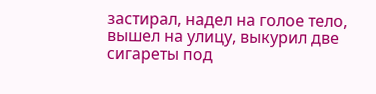застирал, надел на голое тело, вышел на улицу, выкурил две сигареты под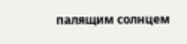палящим солнцем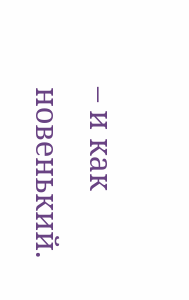– и как новенький.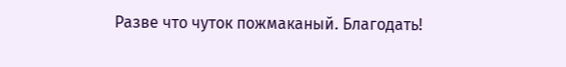Разве что чуток пожмаканый. Благодать!